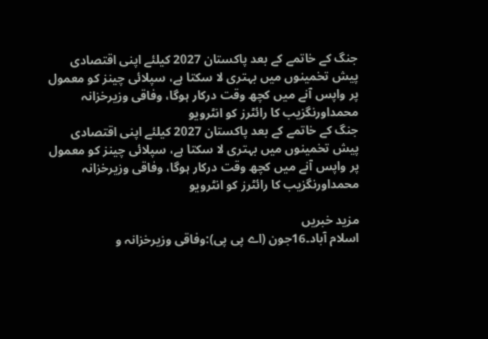جنگ کے خاتمے کے بعد پاکستان 2027 کیلئے اپنی اقتصادی پیش تخمینوں میں بہتری لا سکتا ہے، سپلائی چینز کو معمول پر واپس آنے میں کچھ وقت درکار ہوگا، وفاقی وزیرخزانہ محمداورنگزیب کا رائٹرز کو انٹرویو
جنگ کے خاتمے کے بعد پاکستان 2027 کیلئے اپنی اقتصادی پیش تخمینوں میں بہتری لا سکتا ہے، سپلائی چینز کو معمول پر واپس آنے میں کچھ وقت درکار ہوگا، وفاقی وزیرخزانہ محمداورنگزیب کا رائٹرز کو انٹرویو

مزید خبریں
اسلام آباد۔16جون (اے پی پی):وفاقی وزیرخزانہ و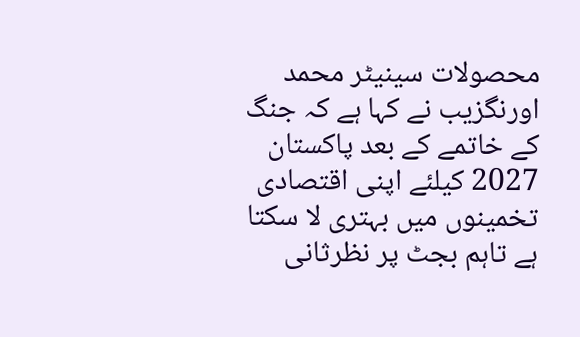محصولات سینیٹر محمد اورنگزیب نے کہا ہے کہ جنگ کے خاتمے کے بعد پاکستان 2027 کیلئے اپنی اقتصادی تخمینوں میں بہتری لا سکتا ہے تاہم بجٹ پر نظرثانی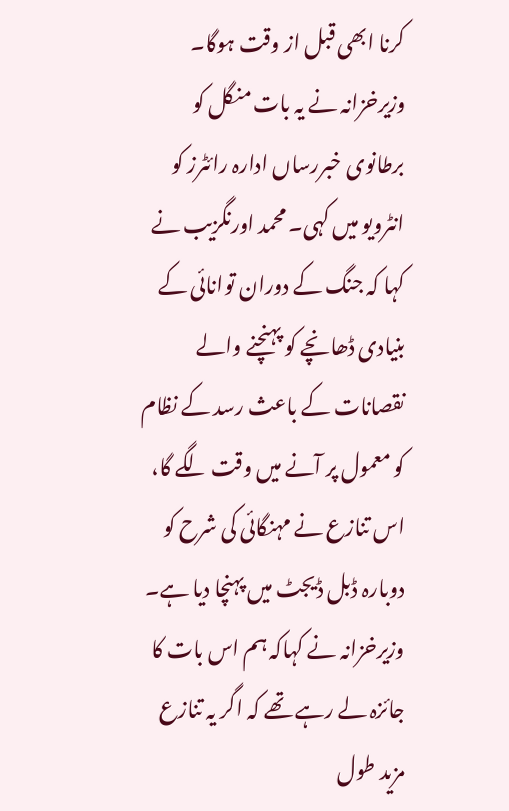کرنا ابھی قبل از وقت ہوگا۔ وزیرخزانہ نے یہ بات منگل کو برطانوی خبررساں ادارہ رائٹرز کو انٹرویو میں کہی۔ محمد اورنگزیب نے کہا کہ جنگ کے دوران توانائی کے بنیادی ڈھانچے کو پہنچنے والے نقصانات کے باعث رسد کے نظام کو معمول پر آنے میں وقت لگے گا، اس تنازع نے مہنگائی کی شرح کو دوبارہ ڈبل ڈیجٹ میں پہنچا دیا ہے۔ وزیرخزانہ نے کہاکہ ہم اس بات کا جائزہ لے رہے تھے کہ اگر یہ تنازع مزید طول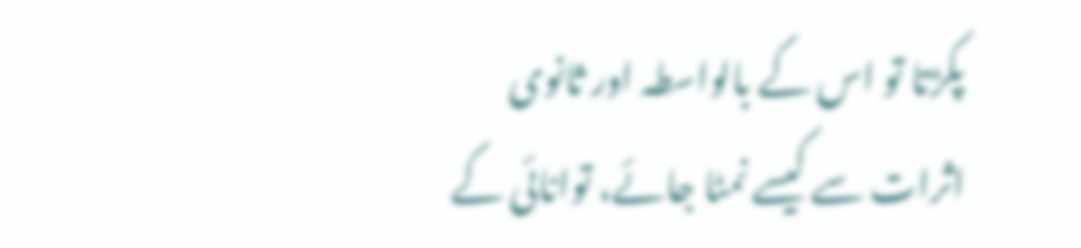پکڑتا تو اس کے بالواسطہ اور ثانوی اثرات سے کیسے نمٹا جائے، توانائی کے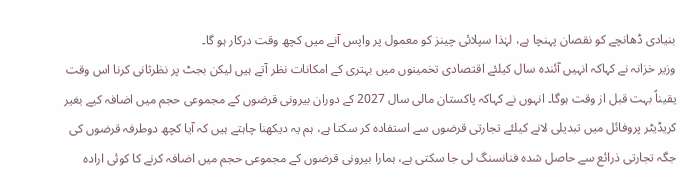بنیادی ڈھانچے کو نقصان پہنچا ہے، لہٰذا سپلائی چینز کو معمول پر واپس آنے میں کچھ وقت درکار ہو گا۔
وزیر خزانہ نے کہاکہ انہیں آئندہ سال کیلئے اقتصادی تخمینوں میں بہتری کے امکانات نظر آتے ہیں لیکن بجٹ پر نظرثانی کرنا اس وقت یقیناً بہت قبل از وقت ہوگا۔ انہوں نے کہاکہ پاکستان مالی سال 2027 کے دوران بیرونی قرضوں کے مجموعی حجم میں اضافہ کیے بغیر کریڈیٹر پروفائل میں تبدیلی لانے کیلئے تجارتی قرضوں سے استفادہ کر سکتا ہے، ہم یہ دیکھنا چاہتے ہیں کہ آیا کچھ دوطرفہ قرضوں کی جگہ تجارتی ذرائع سے حاصل شدہ فنانسنگ لی جا سکتی ہے، ہمارا بیرونی قرضوں کے مجموعی حجم میں اضافہ کرنے کا کوئی ارادہ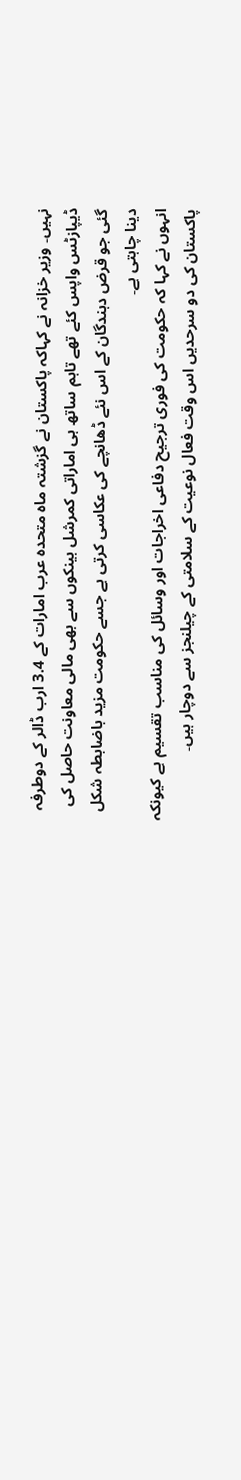نہیں۔ وزیر خزانہ نے کہاکہ پاکستان نے گزشتہ ماہ متحدہ عرب امارات کے 3.4 ارب ڈالر کے دوطرفہ ڈیپازٹس واپس کئے تھے تاہم ساتھ ہی اماراتی کمرشل بینکوں سے بھی مالی معاونت حاصل کی گئی جو قرض دہندگان کے اس نئے ڈھانچے کی عکاسی کرتی ہے جسے حکومت مزید باضابطہ شکل دینا چاہتی ہے۔
انہوں نے کہا کہ حکومت کی فوری ترجیح دفاعی اخراجات اور وسائل کی مناسب تقسیم ہے کیونکہ پاکستان کی دو سرحدیں اس وقت فعال نوعیت کے سلامتی کے چیلنجز سے دوچار ہیں۔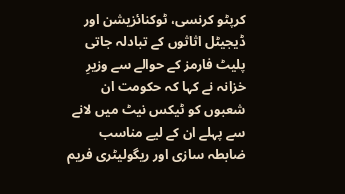کرپٹو کرنسی، ٹوکنائزیشن اور ڈیجیٹل اثاثوں کے تبادلہ جاتی پلیٹ فارمز کے حوالے سے وزیرِ خزانہ نے کہا کہ حکومت ان شعبوں کو ٹیکس نیٹ میں لانے سے پہلے ان کے لیے مناسب ضابطہ سازی اور ریگولیٹری فریم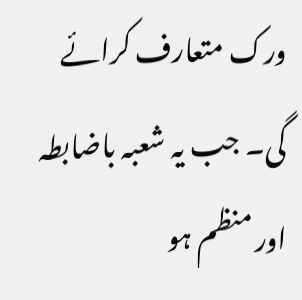ورک متعارف کرائے گی۔ جب یہ شعبہ باضابطہ اور منظم ہو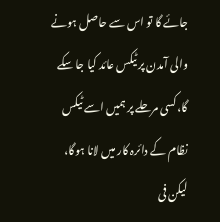جائے گا تو اس سے حاصل ہونے والی آمدن پر ٹیکس عائد کیا جا سکے گا،کسی مرحلے پر ہمیں اسے ٹیکس نظام کے دائرہ کار میں لانا ہوگا، لیکن فی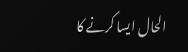الحال ایسا کرنے کا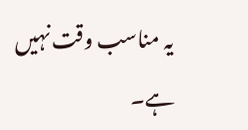یہ مناسب وقت نہیں ہے۔